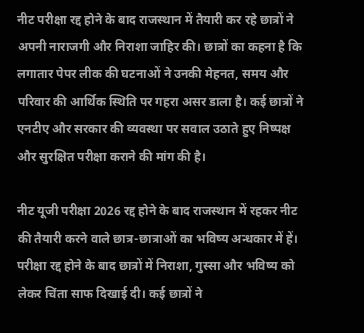नीट परीक्षा रद्द होने के बाद राजस्थान में तैयारी कर रहे छात्रों ने अपनी नाराजगी और निराशा जाहिर की। छात्रों का कहना है कि लगातार पेपर लीक की घटनाओं ने उनकी मेहनत, समय और परिवार की आर्थिक स्थिति पर गहरा असर डाला है। कई छात्रों ने एनटीए और सरकार की व्यवस्था पर सवाल उठाते हुए निष्पक्ष और सुरक्षित परीक्षा कराने की मांग की है।

नीट यूजी परीक्षा 2026 रद्द होने के बाद राजस्थान में रहकर नीट की तैयारी करने वाले छात्र-छात्राओं का भविष्य अन्धकार में हें। परीक्षा रद्द होने के बाद छात्रों में निराशा, गुस्सा और भविष्य को लेकर चिंता साफ दिखाई दी। कई छात्रों ने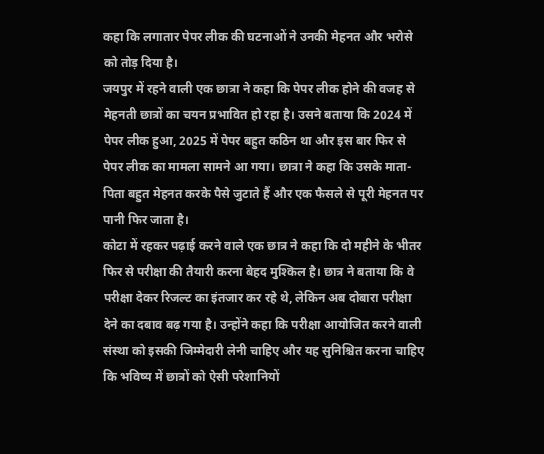कहा कि लगातार पेपर लीक की घटनाओं ने उनकी मेहनत और भरोसे को तोड़ दिया है।
जयपुर में रहने वाली एक छात्रा ने कहा कि पेपर लीक होने की वजह से मेहनती छात्रों का चयन प्रभावित हो रहा है। उसने बताया कि 2024 में पेपर लीक हुआ, 2025 में पेपर बहुत कठिन था और इस बार फिर से पेपर लीक का मामला सामने आ गया। छात्रा ने कहा कि उसके माता-पिता बहुत मेहनत करके पैसे जुटाते हैं और एक फैसले से पूरी मेहनत पर पानी फिर जाता है।
कोटा में रहकर पढ़ाई करने वाले एक छात्र ने कहा कि दो महीने के भीतर फिर से परीक्षा की तैयारी करना बेहद मुश्किल है। छात्र ने बताया कि वे परीक्षा देकर रिजल्ट का इंतजार कर रहे थे, लेकिन अब दोबारा परीक्षा देने का दबाव बढ़ गया है। उन्होंने कहा कि परीक्षा आयोजित करने वाली संस्था को इसकी जिम्मेदारी लेनी चाहिए और यह सुनिश्चित करना चाहिए कि भविष्य में छात्रों को ऐसी परेशानियों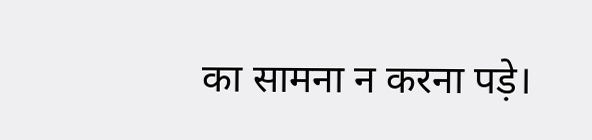का सामना न करना पड़े।